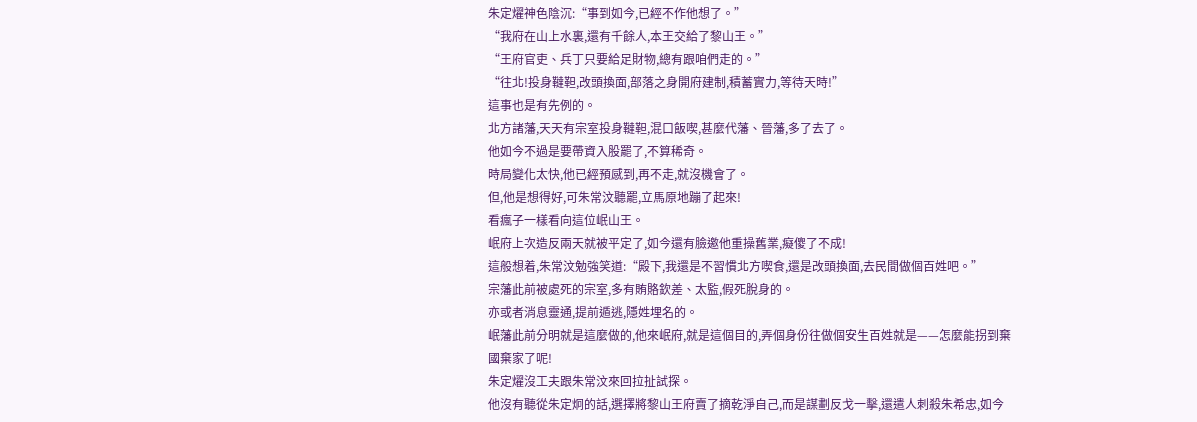朱定燿神色陰沉:“事到如今,已經不作他想了。”
“我府在山上水裏,還有千餘人,本王交給了黎山王。”
“王府官吏、兵丁只要給足財物,總有跟咱們走的。”
“往北!投身韃靼,改頭換面,部落之身開府建制,積蓄實力,等待天時!”
這事也是有先例的。
北方諸藩,天天有宗室投身韃靼,混口飯喫,甚麼代藩、晉藩,多了去了。
他如今不過是要帶資入股罷了,不算稀奇。
時局變化太快,他已經預感到,再不走,就沒機會了。
但,他是想得好,可朱常汶聽罷,立馬原地蹦了起來!
看瘋子一樣看向這位岷山王。
岷府上次造反兩天就被平定了,如今還有臉邀他重操舊業,癡傻了不成!
這般想着,朱常汶勉強笑道:“殿下,我還是不習慣北方喫食,還是改頭換面,去民間做個百姓吧。”
宗藩此前被處死的宗室,多有賄賂欽差、太監,假死脫身的。
亦或者消息靈通,提前遁逃,隱姓埋名的。
岷藩此前分明就是這麼做的,他來岷府,就是這個目的,弄個身份往做個安生百姓就是——怎麼能拐到棄國棄家了呢!
朱定燿沒工夫跟朱常汶來回拉扯試探。
他沒有聽從朱定炯的話,選擇將黎山王府賣了摘乾淨自己,而是謀劃反戈一擊,還遣人刺殺朱希忠,如今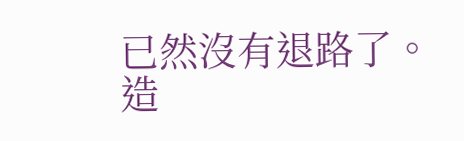已然沒有退路了。
造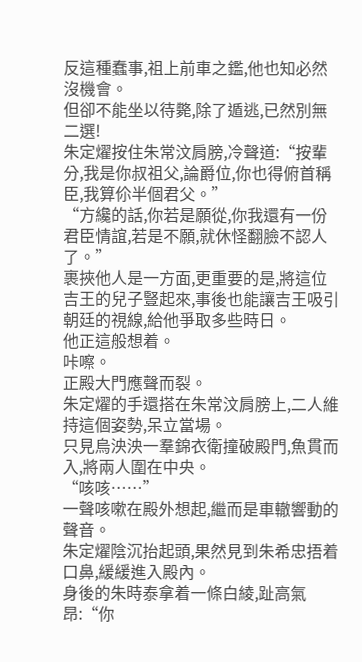反這種蠢事,祖上前車之鑑,他也知必然沒機會。
但卻不能坐以待斃,除了遁逃,已然別無二選!
朱定燿按住朱常汶肩膀,冷聲道:“按輩分,我是你叔祖父,論爵位,你也得俯首稱臣,我算伱半個君父。”
“方纔的話,你若是願從,你我還有一份君臣情誼,若是不願,就休怪翻臉不認人了。”
裹挾他人是一方面,更重要的是,將這位吉王的兒子豎起來,事後也能讓吉王吸引朝廷的視線,給他爭取多些時日。
他正這般想着。
咔嚓。
正殿大門應聲而裂。
朱定燿的手還搭在朱常汶肩膀上,二人維持這個姿勢,呆立當場。
只見烏泱泱一羣錦衣衛撞破殿門,魚貫而入,將兩人圍在中央。
“咳咳……”
一聲咳嗽在殿外想起,繼而是車轍響動的聲音。
朱定燿陰沉抬起頭,果然見到朱希忠捂着口鼻,緩緩進入殿內。
身後的朱時泰拿着一條白綾,趾高氣昂:“你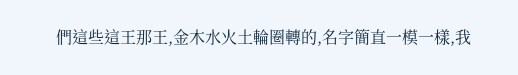們這些這王那王,金木水火土輪圈轉的,名字簡直一模一樣,我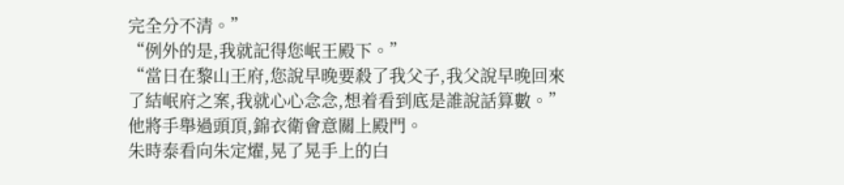完全分不清。”
“例外的是,我就記得您岷王殿下。”
“當日在黎山王府,您說早晚要殺了我父子,我父說早晚回來了結岷府之案,我就心心念念,想着看到底是誰說話算數。”
他將手舉過頭頂,錦衣衛會意關上殿門。
朱時泰看向朱定燿,晃了晃手上的白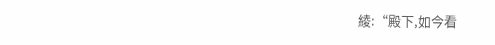綾:“殿下,如今看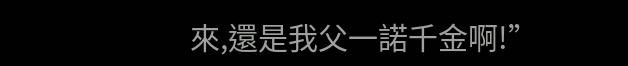來,還是我父一諾千金啊!”